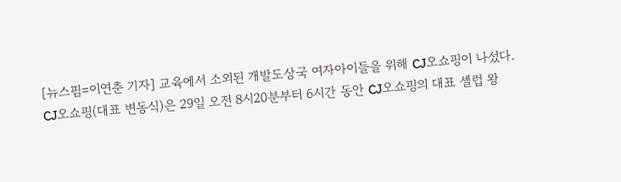[뉴스핌=이연춘 기자] 교육에서 소외된 개발도상국 여자아이들을 위해 CJ오쇼핑이 나섰다.
CJ오쇼핑(대표 변동식)은 29일 오전 8시20분부터 6시간 동안 CJ오쇼핑의 대표 셀럽 왕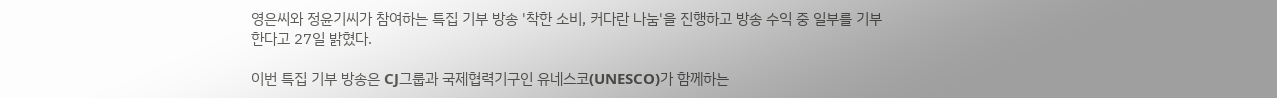영은씨와 정윤기씨가 참여하는 특집 기부 방송 '착한 소비, 커다란 나눔'을 진행하고 방송 수익 중 일부를 기부한다고 27일 밝혔다.

이번 특집 기부 방송은 CJ그룹과 국제협력기구인 유네스코(UNESCO)가 함께하는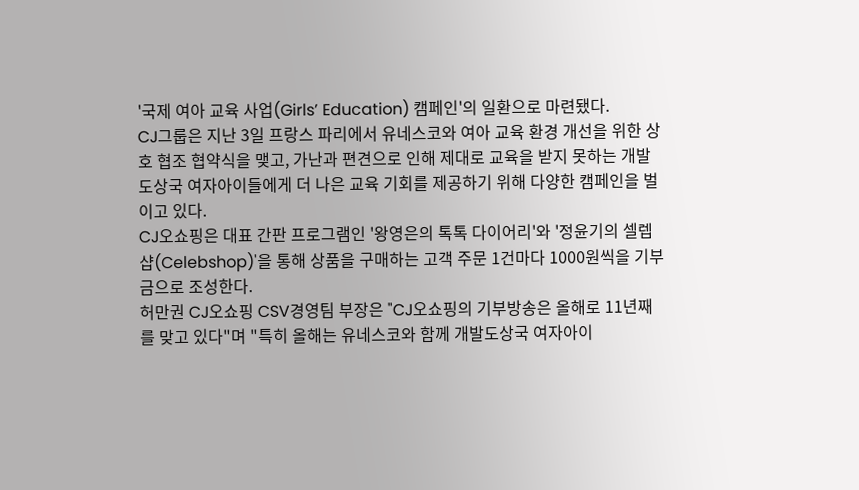'국제 여아 교육 사업(Girls’ Education) 캠페인'의 일환으로 마련됐다.
CJ그룹은 지난 3일 프랑스 파리에서 유네스코와 여아 교육 환경 개선을 위한 상호 협조 협약식을 맺고, 가난과 편견으로 인해 제대로 교육을 받지 못하는 개발도상국 여자아이들에게 더 나은 교육 기회를 제공하기 위해 다양한 캠페인을 벌이고 있다.
CJ오쇼핑은 대표 간판 프로그램인 '왕영은의 톡톡 다이어리'와 '정윤기의 셀렙샵(Celebshop)'을 통해 상품을 구매하는 고객 주문 1건마다 1000원씩을 기부금으로 조성한다.
허만권 CJ오쇼핑 CSV경영팀 부장은 "CJ오쇼핑의 기부방송은 올해로 11년째를 맞고 있다"며 "특히 올해는 유네스코와 함께 개발도상국 여자아이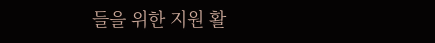들을 위한 지원 활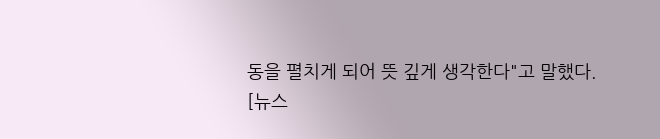동을 펼치게 되어 뜻 깊게 생각한다"고 말했다.
[뉴스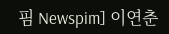핌 Newspim] 이연춘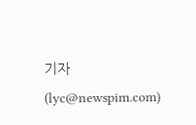기자 (lyc@newspim.com)